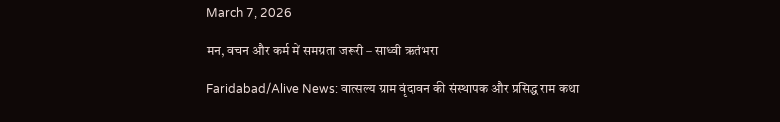March 7, 2026

मन, वचन और कर्म में समग्रता जरूरी – साध्वी ऋतंभरा

Faridabad/Alive News: वात्सल्य ग्राम वृंदावन की संस्थापक और प्रसिद्ध राम कथा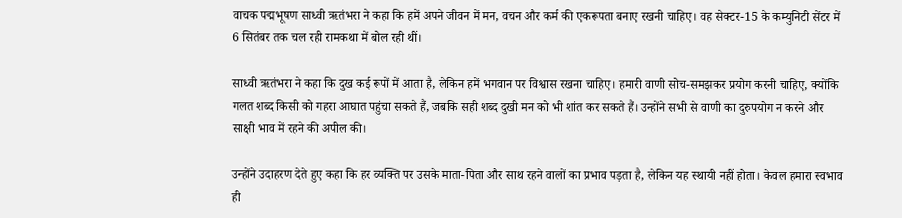वाचक पद्मभूषण साध्वी ऋतंभरा ने कहा कि हमें अपने जीवन में मन, वचन और कर्म की एकरूपता बनाए रखनी चाहिए। वह सेक्टर-15 के कम्युनिटी सेंटर में 6 सितंबर तक चल रही रामकथा में बोल रही थीं।

साध्वी ऋतंभरा ने कहा कि दुख कई रूपों में आता है, लेकिन हमें भगवान पर विश्वास रखना चाहिए। हमारी वाणी सोच-समझकर प्रयोग करनी चाहिए, क्योंकि गलत शब्द किसी को गहरा आघात पहुंचा सकते हैं, जबकि सही शब्द दुखी मन को भी शांत कर सकते हैं। उन्होंने सभी से वाणी का दुरुपयोग न करने और साक्षी भाव में रहने की अपील की।

उन्होंने उदाहरण देते हुए कहा कि हर व्यक्ति पर उसके माता-पिता और साथ रहने वालों का प्रभाव पड़ता है, लेकिन यह स्थायी नहीं होता। केवल हमारा स्वभाव ही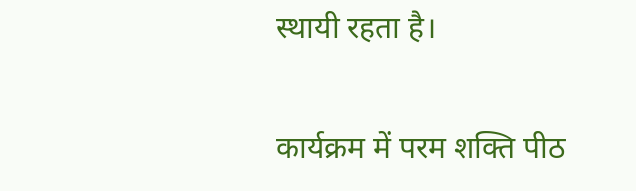स्थायी रहता है।

कार्यक्रम में परम शक्ति पीठ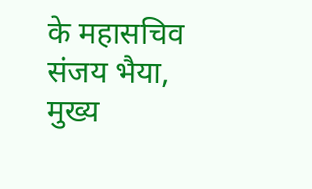के महासचिव संजय भैया, मुख्य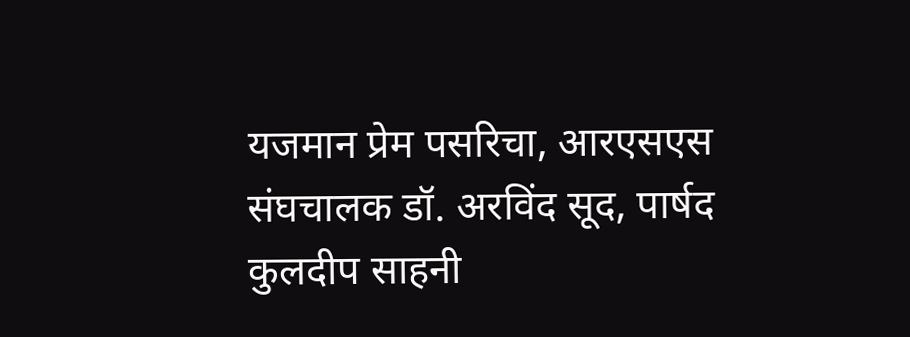यजमान प्रेम पसरिचा, आरएसएस संघचालक डॉ. अरविंद सूद, पार्षद कुलदीप साहनी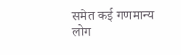समेत कई गणमान्य लोग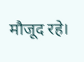मौजूद रहे।